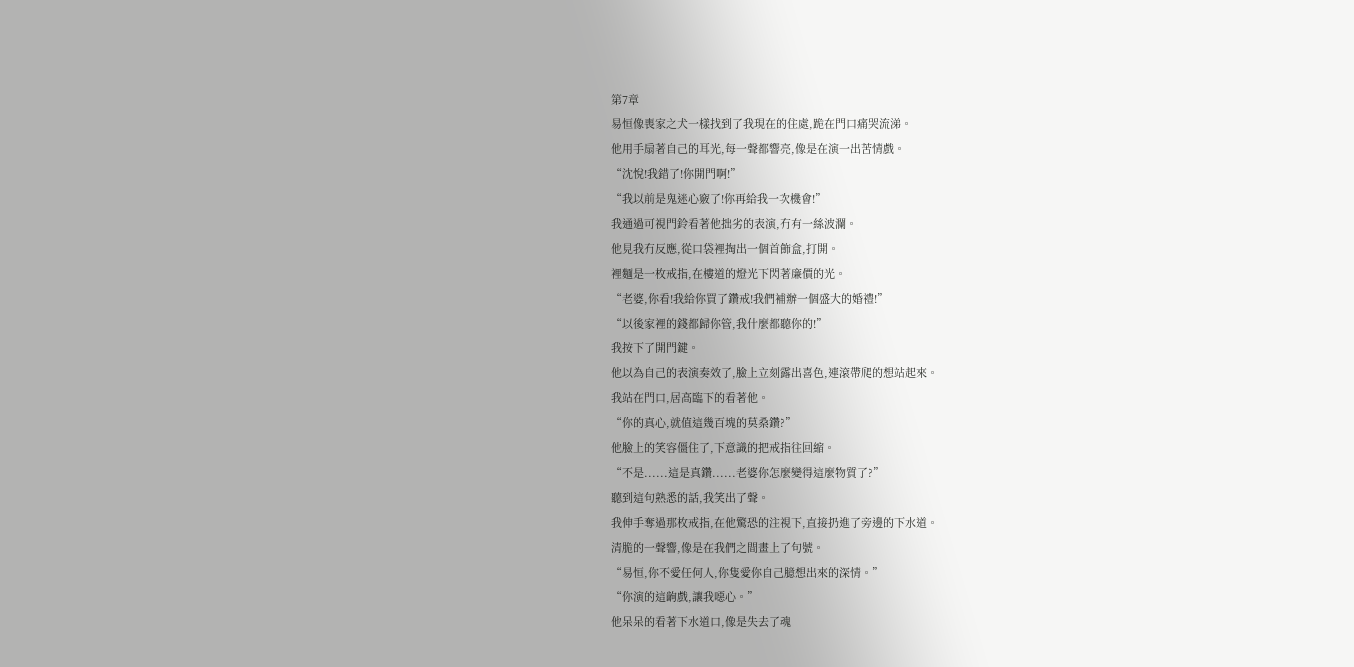第7章
易恒像喪家之犬一樣找到了我現在的住處,跪在門口痛哭流涕。
他用手扇著自己的耳光,每一聲都響亮,像是在演一出苦情戲。
“沈悅!我錯了!你開門啊!”
“我以前是鬼迷心竅了!你再給我一次機會!”
我通過可視門鈴看著他拙劣的表演,冇有一絲波瀾。
他見我冇反應,從口袋裡掏出一個首飾盒,打開。
裡麵是一枚戒指,在樓道的燈光下閃著廉價的光。
“老婆,你看!我給你買了鑽戒!我們補辦一個盛大的婚禮!”
“以後家裡的錢都歸你管,我什麼都聽你的!”
我按下了開門鍵。
他以為自己的表演奏效了,臉上立刻露出喜色,連滾帶爬的想站起來。
我站在門口,居高臨下的看著他。
“你的真心,就值這幾百塊的莫桑鑽?”
他臉上的笑容僵住了,下意識的把戒指往回縮。
“不是......這是真鑽......老婆你怎麼變得這麼物質了?”
聽到這句熟悉的話,我笑出了聲。
我伸手奪過那枚戒指,在他驚恐的注視下,直接扔進了旁邊的下水道。
清脆的一聲響,像是在我們之間畫上了句號。
“易恒,你不愛任何人,你隻愛你自己臆想出來的深情。”
“你演的這齣戲,讓我噁心。”
他呆呆的看著下水道口,像是失去了魂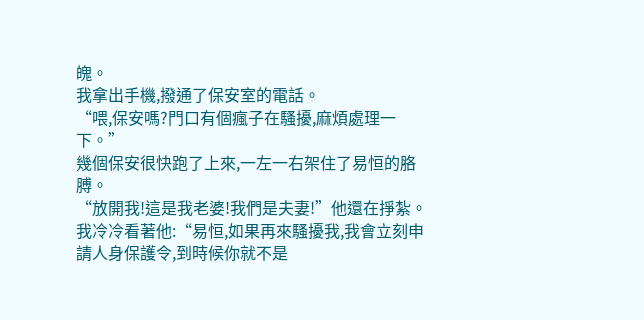魄。
我拿出手機,撥通了保安室的電話。
“喂,保安嗎?門口有個瘋子在騷擾,麻煩處理一下。”
幾個保安很快跑了上來,一左一右架住了易恒的胳膊。
“放開我!這是我老婆!我們是夫妻!”他還在掙紮。
我冷冷看著他:“易恒,如果再來騷擾我,我會立刻申請人身保護令,到時候你就不是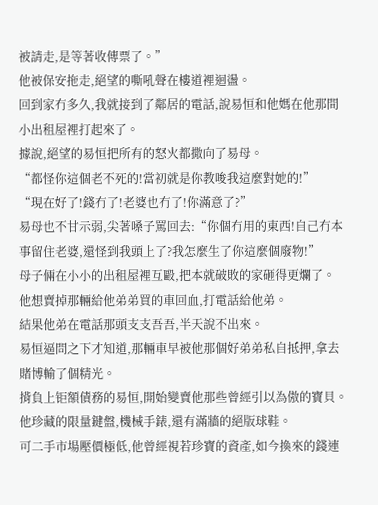被請走,是等著收傳票了。”
他被保安拖走,絕望的嘶吼聲在樓道裡迴盪。
回到家冇多久,我就接到了鄰居的電話,說易恒和他媽在他那間小出租屋裡打起來了。
據說,絕望的易恒把所有的怒火都撒向了易母。
“都怪你這個老不死的!當初就是你教唆我這麼對她的!”
“現在好了!錢冇了!老婆也冇了!你滿意了?”
易母也不甘示弱,尖著嗓子罵回去:“你個冇用的東西!自己冇本事留住老婆,還怪到我頭上了?我怎麼生了你這麼個廢物!”
母子倆在小小的出租屋裡互毆,把本就破敗的家砸得更爛了。
他想賣掉那輛給他弟弟買的車回血,打電話給他弟。
結果他弟在電話那頭支支吾吾,半天說不出來。
易恒逼問之下才知道,那輛車早被他那個好弟弟私自抵押,拿去賭博輸了個精光。
揹負上钜額債務的易恒,開始變賣他那些曾經引以為傲的寶貝。
他珍藏的限量鍵盤,機械手錶,還有滿牆的絕版球鞋。
可二手市場壓價極低,他曾經視若珍寶的資產,如今換來的錢連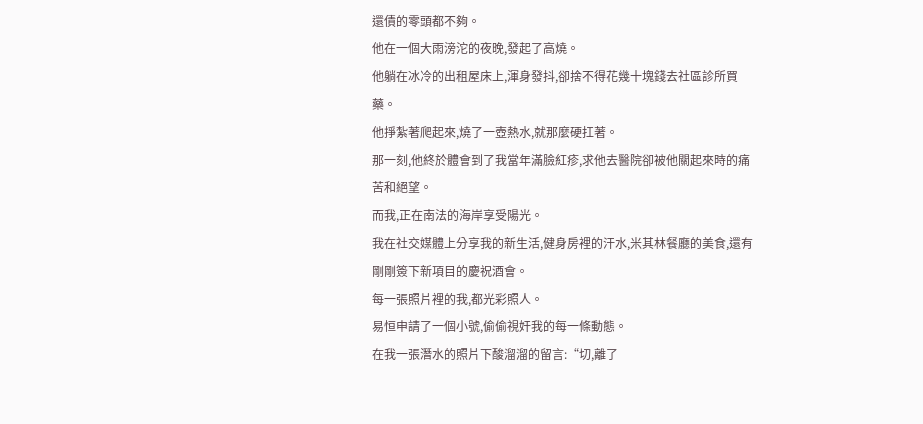還債的零頭都不夠。
他在一個大雨滂沱的夜晚,發起了高燒。
他躺在冰冷的出租屋床上,渾身發抖,卻捨不得花幾十塊錢去社區診所買藥。
他掙紮著爬起來,燒了一壺熱水,就那麼硬扛著。
那一刻,他終於體會到了我當年滿臉紅疹,求他去醫院卻被他關起來時的痛苦和絕望。
而我,正在南法的海岸享受陽光。
我在社交媒體上分享我的新生活,健身房裡的汗水,米其林餐廳的美食,還有剛剛簽下新項目的慶祝酒會。
每一張照片裡的我,都光彩照人。
易恒申請了一個小號,偷偷視奸我的每一條動態。
在我一張潛水的照片下酸溜溜的留言:“切,離了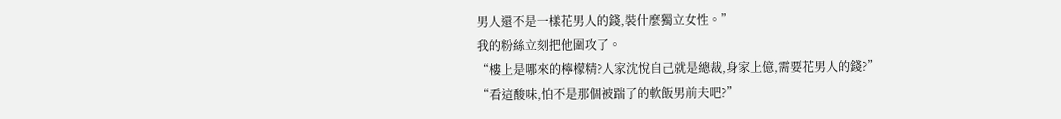男人還不是一樣花男人的錢,裝什麼獨立女性。”
我的粉絲立刻把他圍攻了。
“樓上是哪來的檸檬精?人家沈悅自己就是總裁,身家上億,需要花男人的錢?”
“看這酸味,怕不是那個被踹了的軟飯男前夫吧?”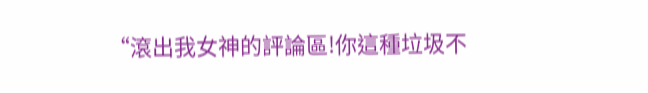“滾出我女神的評論區!你這種垃圾不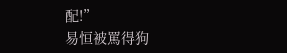配!”
易恒被罵得狗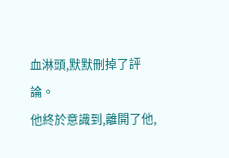血淋頭,默默刪掉了評論。
他終於意識到,離開了他,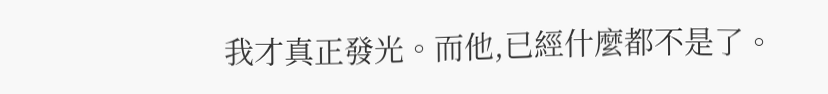我才真正發光。而他,已經什麼都不是了。